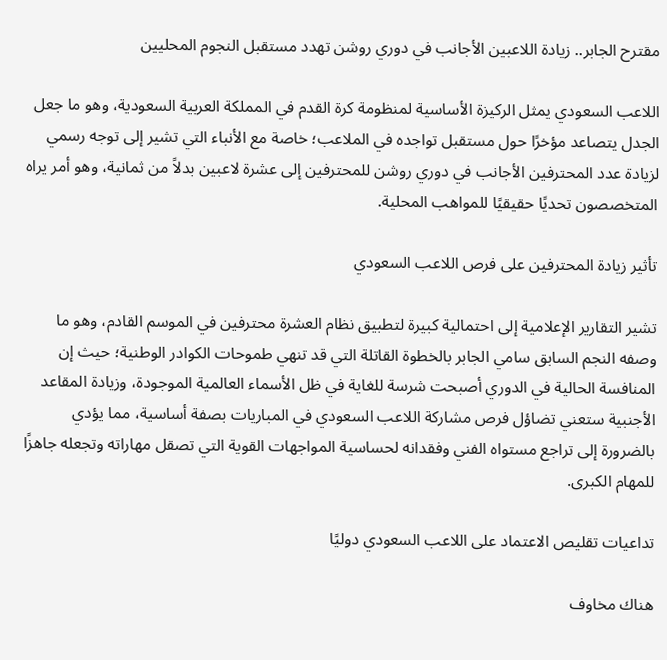مقترح الجابر.. زيادة اللاعبين الأجانب في دوري روشن تهدد مستقبل النجوم المحليين

اللاعب السعودي يمثل الركيزة الأساسية لمنظومة كرة القدم في المملكة العربية السعودية، وهو ما جعل الجدل يتصاعد مؤخرًا حول مستقبل تواجده في الملاعب؛ خاصة مع الأنباء التي تشير إلى توجه رسمي لزيادة عدد المحترفين الأجانب في دوري روشن للمحترفين إلى عشرة لاعبين بدلاً من ثمانية، وهو أمر يراه المتخصصون تحديًا حقيقيًا للمواهب المحلية.

تأثير زيادة المحترفين على فرص اللاعب السعودي

تشير التقارير الإعلامية إلى احتمالية كبيرة لتطبيق نظام العشرة محترفين في الموسم القادم، وهو ما وصفه النجم السابق سامي الجابر بالخطوة القاتلة التي قد تنهي طموحات الكوادر الوطنية؛ حيث إن المنافسة الحالية في الدوري أصبحت شرسة للغاية في ظل الأسماء العالمية الموجودة، وزيادة المقاعد الأجنبية ستعني تضاؤل فرص مشاركة اللاعب السعودي في المباريات بصفة أساسية، مما يؤدي بالضرورة إلى تراجع مستواه الفني وفقدانه لحساسية المواجهات القوية التي تصقل مهاراته وتجعله جاهزًا للمهام الكبرى.

تداعيات تقليص الاعتماد على اللاعب السعودي دوليًا

هناك مخاوف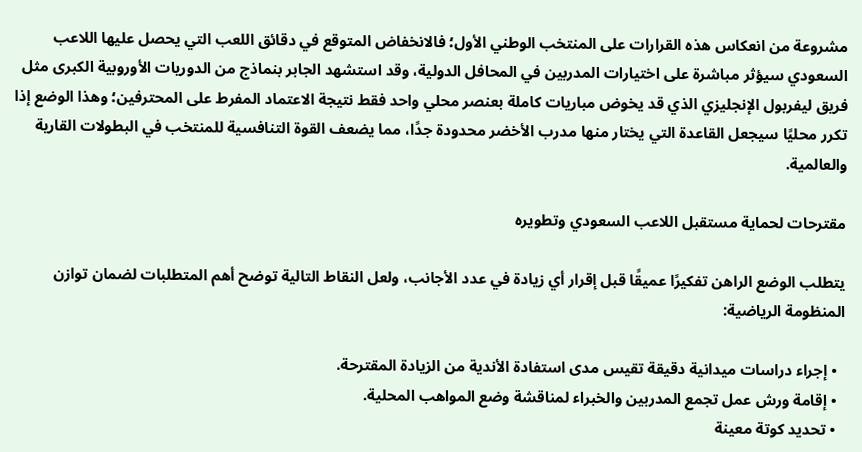مشروعة من انعكاس هذه القرارات على المنتخب الوطني الأول؛ فالانخفاض المتوقع في دقائق اللعب التي يحصل عليها اللاعب السعودي سيؤثر مباشرة على اختيارات المدربين في المحافل الدولية، وقد استشهد الجابر بنماذج من الدوريات الأوروبية الكبرى مثل فريق ليفربول الإنجليزي الذي قد يخوض مباريات كاملة بعنصر محلي واحد فقط نتيجة الاعتماد المفرط على المحترفين؛ وهذا الوضع إذا تكرر محليًا سيجعل القاعدة التي يختار منها مدرب الأخضر محدودة جدًا، مما يضعف القوة التنافسية للمنتخب في البطولات القارية والعالمية.

مقترحات لحماية مستقبل اللاعب السعودي وتطويره

يتطلب الوضع الراهن تفكيرًا عميقًا قبل إقرار أي زيادة في عدد الأجانب، ولعل النقاط التالية توضح أهم المتطلبات لضمان توازن المنظومة الرياضية:

  • إجراء دراسات ميدانية دقيقة تقيس مدى استفادة الأندية من الزيادة المقترحة.
  • إقامة ورش عمل تجمع المدربين والخبراء لمناقشة وضع المواهب المحلية.
  • تحديد كوتة معينة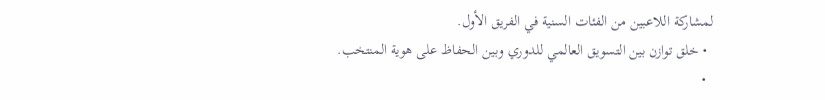لمشاركة اللاعبين من الفئات السنية في الفريق الأول.
  • خلق توازن بين التسويق العالمي للدوري وبين الحفاظ على هوية المنتخب.
  •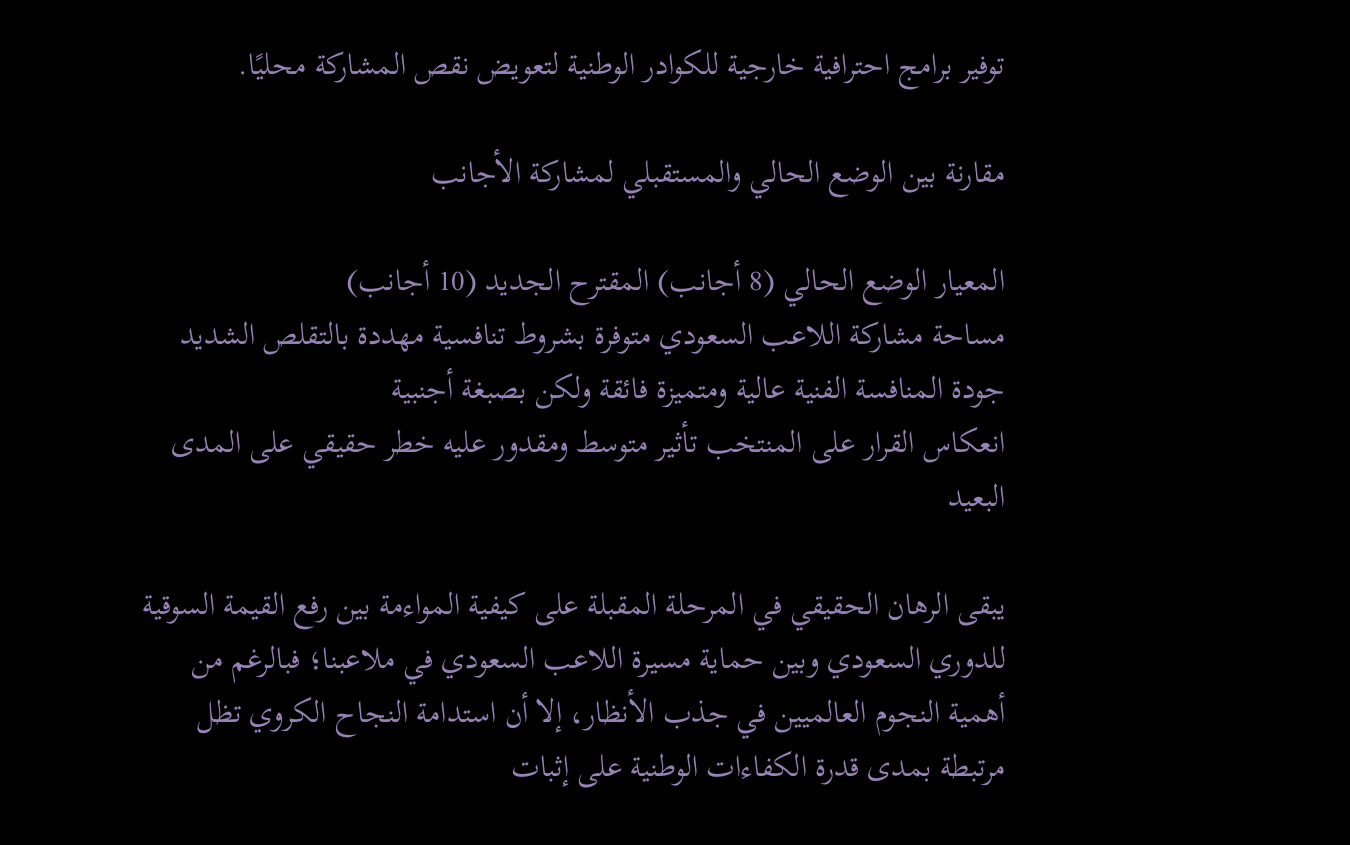توفير برامج احترافية خارجية للكوادر الوطنية لتعويض نقص المشاركة محليًا.

مقارنة بين الوضع الحالي والمستقبلي لمشاركة الأجانب

المعيار الوضع الحالي (8 أجانب) المقترح الجديد (10 أجانب)
مساحة مشاركة اللاعب السعودي متوفرة بشروط تنافسية مهددة بالتقلص الشديد
جودة المنافسة الفنية عالية ومتميزة فائقة ولكن بصبغة أجنبية
انعكاس القرار على المنتخب تأثير متوسط ومقدور عليه خطر حقيقي على المدى البعيد

يبقى الرهان الحقيقي في المرحلة المقبلة على كيفية المواءمة بين رفع القيمة السوقية للدوري السعودي وبين حماية مسيرة اللاعب السعودي في ملاعبنا؛ فبالرغم من أهمية النجوم العالميين في جذب الأنظار، إلا أن استدامة النجاح الكروي تظل مرتبطة بمدى قدرة الكفاءات الوطنية على إثبات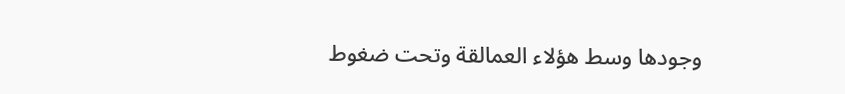وجودها وسط هؤلاء العمالقة وتحت ضغوط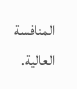المنافسة العالية.